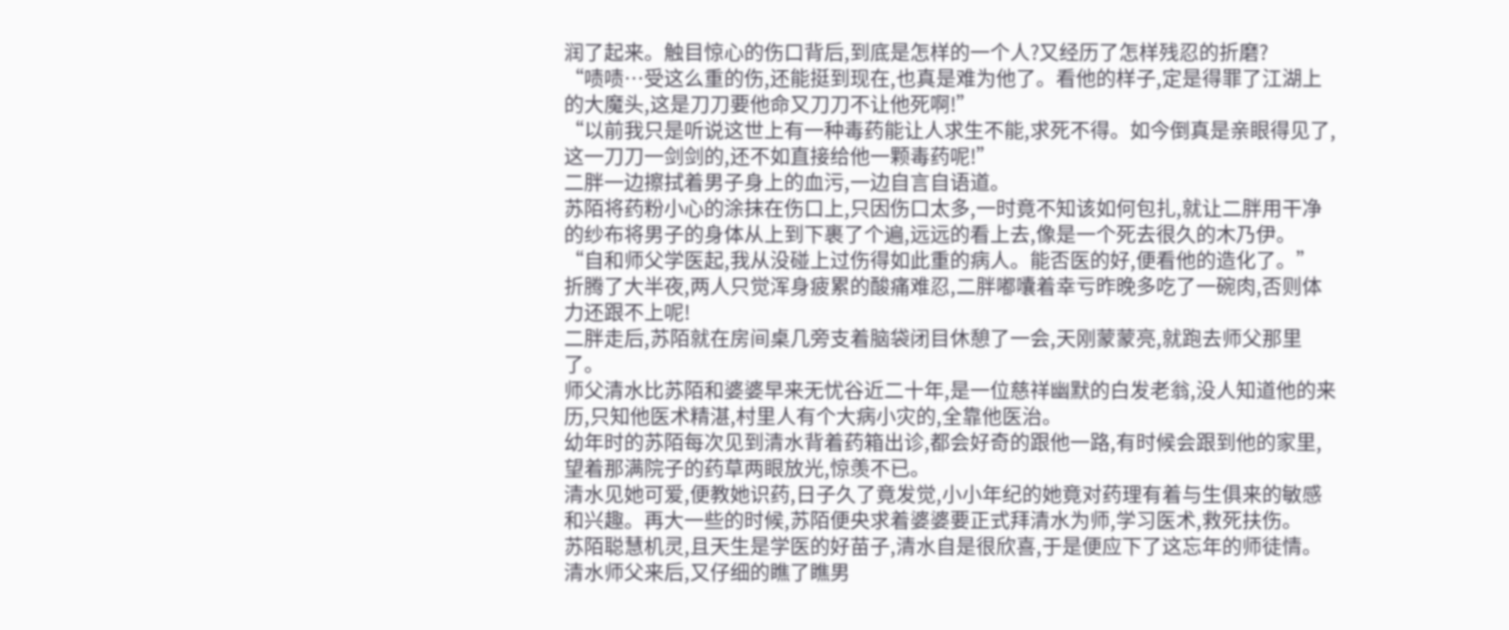润了起来。触目惊心的伤口背后,到底是怎样的一个人?又经历了怎样残忍的折磨?
“啧啧…受这么重的伤,还能挺到现在,也真是难为他了。看他的样子,定是得罪了江湖上的大魔头,这是刀刀要他命又刀刀不让他死啊!”
“以前我只是听说这世上有一种毒药能让人求生不能,求死不得。如今倒真是亲眼得见了,这一刀刀一剑剑的,还不如直接给他一颗毒药呢!”
二胖一边擦拭着男子身上的血污,一边自言自语道。
苏陌将药粉小心的涂抹在伤口上,只因伤口太多,一时竟不知该如何包扎,就让二胖用干净的纱布将男子的身体从上到下裹了个遍,远远的看上去,像是一个死去很久的木乃伊。
“自和师父学医起,我从没碰上过伤得如此重的病人。能否医的好,便看他的造化了。”
折腾了大半夜,两人只觉浑身疲累的酸痛难忍,二胖嘟囔着幸亏昨晚多吃了一碗肉,否则体力还跟不上呢!
二胖走后,苏陌就在房间桌几旁支着脑袋闭目休憩了一会,天刚蒙蒙亮,就跑去师父那里了。
师父清水比苏陌和婆婆早来无忧谷近二十年,是一位慈祥幽默的白发老翁,没人知道他的来历,只知他医术精湛,村里人有个大病小灾的,全靠他医治。
幼年时的苏陌每次见到清水背着药箱出诊,都会好奇的跟他一路,有时候会跟到他的家里,望着那满院子的药草两眼放光,惊羡不已。
清水见她可爱,便教她识药,日子久了竟发觉,小小年纪的她竟对药理有着与生俱来的敏感和兴趣。再大一些的时候,苏陌便央求着婆婆要正式拜清水为师,学习医术,救死扶伤。
苏陌聪慧机灵,且天生是学医的好苗子,清水自是很欣喜,于是便应下了这忘年的师徒情。
清水师父来后,又仔细的瞧了瞧男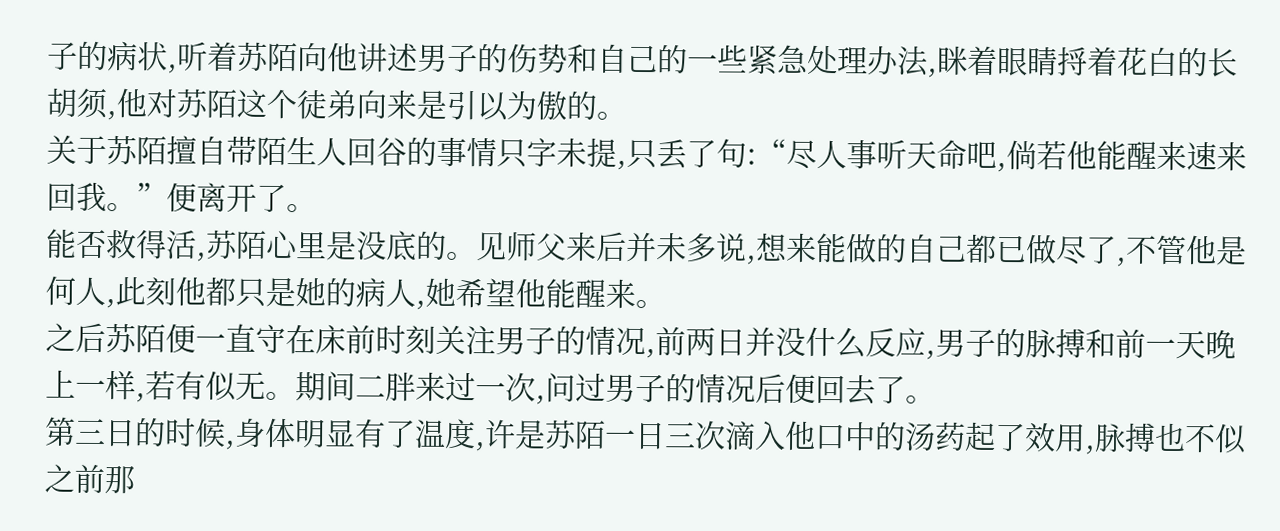子的病状,听着苏陌向他讲述男子的伤势和自己的一些紧急处理办法,眯着眼睛捋着花白的长胡须,他对苏陌这个徒弟向来是引以为傲的。
关于苏陌擅自带陌生人回谷的事情只字未提,只丢了句:“尽人事听天命吧,倘若他能醒来速来回我。”便离开了。
能否救得活,苏陌心里是没底的。见师父来后并未多说,想来能做的自己都已做尽了,不管他是何人,此刻他都只是她的病人,她希望他能醒来。
之后苏陌便一直守在床前时刻关注男子的情况,前两日并没什么反应,男子的脉搏和前一天晚上一样,若有似无。期间二胖来过一次,问过男子的情况后便回去了。
第三日的时候,身体明显有了温度,许是苏陌一日三次滴入他口中的汤药起了效用,脉搏也不似之前那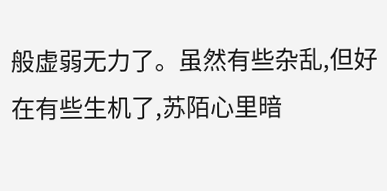般虚弱无力了。虽然有些杂乱,但好在有些生机了,苏陌心里暗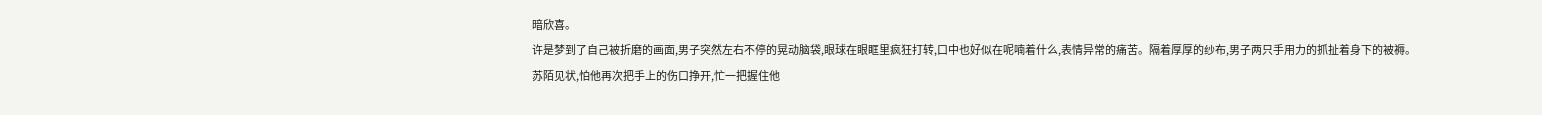暗欣喜。
许是梦到了自己被折磨的画面,男子突然左右不停的晃动脑袋,眼球在眼眶里疯狂打转,口中也好似在呢喃着什么,表情异常的痛苦。隔着厚厚的纱布,男子两只手用力的抓扯着身下的被褥。
苏陌见状,怕他再次把手上的伤口挣开,忙一把握住他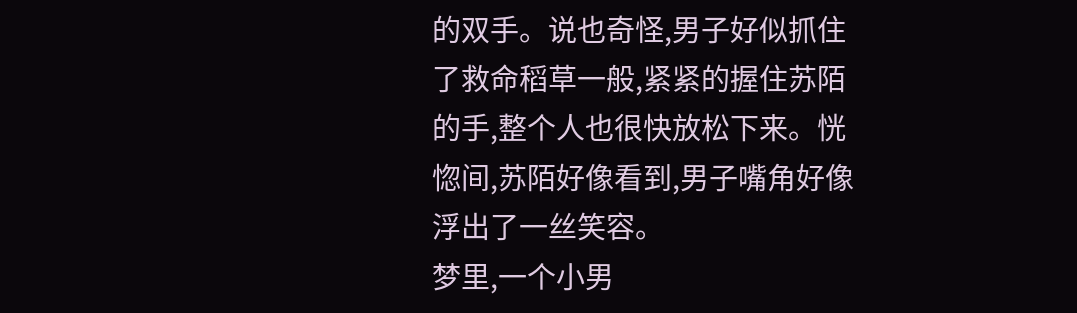的双手。说也奇怪,男子好似抓住了救命稻草一般,紧紧的握住苏陌的手,整个人也很快放松下来。恍惚间,苏陌好像看到,男子嘴角好像浮出了一丝笑容。
梦里,一个小男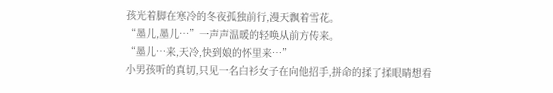孩光着脚在寒冷的冬夜孤独前行,漫天飘着雪花。
“墨儿,墨儿…”一声声温暖的轻唤从前方传来。
“墨儿…来,天冷,快到娘的怀里来…”
小男孩听的真切,只见一名白衫女子在向他招手,拼命的揉了揉眼睛想看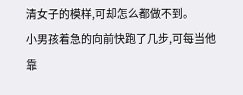清女子的模样,可却怎么都做不到。
小男孩着急的向前快跑了几步,可每当他靠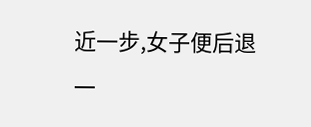近一步,女子便后退一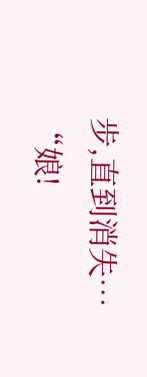步,直到消失…
“娘!